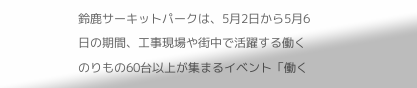鈴鹿サーキットパークは、5月2日から5月6日の期間、工事現場や街中で活躍する働くのりもの60台以上が集まるイベント「働く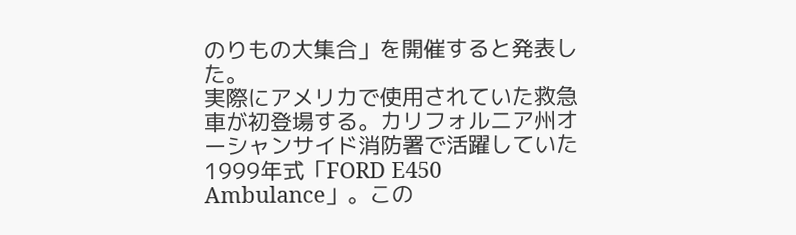のりもの大集合」を開催すると発表した。
実際にアメリカで使用されていた救急車が初登場する。カリフォルニア州オーシャンサイド消防署で活躍していた1999年式「FORD E450 Ambulance」。この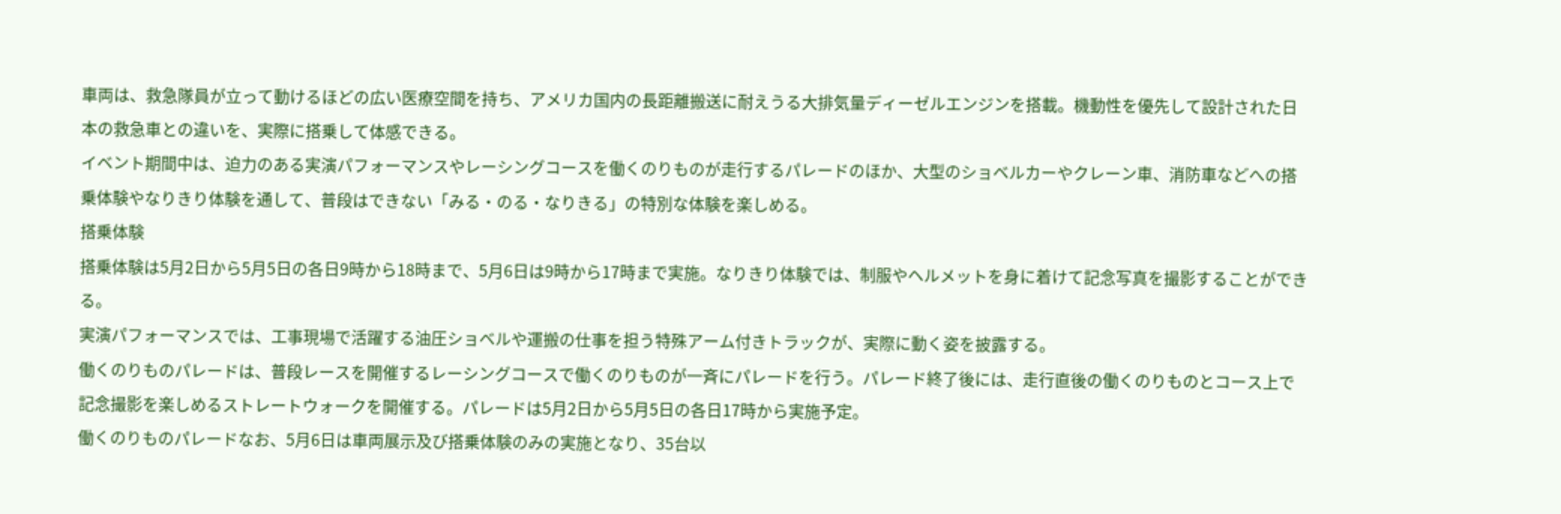車両は、救急隊員が立って動けるほどの広い医療空間を持ち、アメリカ国内の長距離搬送に耐えうる大排気量ディーゼルエンジンを搭載。機動性を優先して設計された日本の救急車との違いを、実際に搭乗して体感できる。
イベント期間中は、迫力のある実演パフォーマンスやレーシングコースを働くのりものが走行するパレードのほか、大型のショベルカーやクレーン車、消防車などへの搭乗体験やなりきり体験を通して、普段はできない「みる・のる・なりきる」の特別な体験を楽しめる。
搭乗体験
搭乗体験は5月2日から5月5日の各日9時から18時まで、5月6日は9時から17時まで実施。なりきり体験では、制服やヘルメットを身に着けて記念写真を撮影することができる。
実演パフォーマンスでは、工事現場で活躍する油圧ショベルや運搬の仕事を担う特殊アーム付きトラックが、実際に動く姿を披露する。
働くのりものパレードは、普段レースを開催するレーシングコースで働くのりものが一斉にパレードを行う。パレード終了後には、走行直後の働くのりものとコース上で記念撮影を楽しめるストレートウォークを開催する。パレードは5月2日から5月5日の各日17時から実施予定。
働くのりものパレードなお、5月6日は車両展示及び搭乗体験のみの実施となり、35台以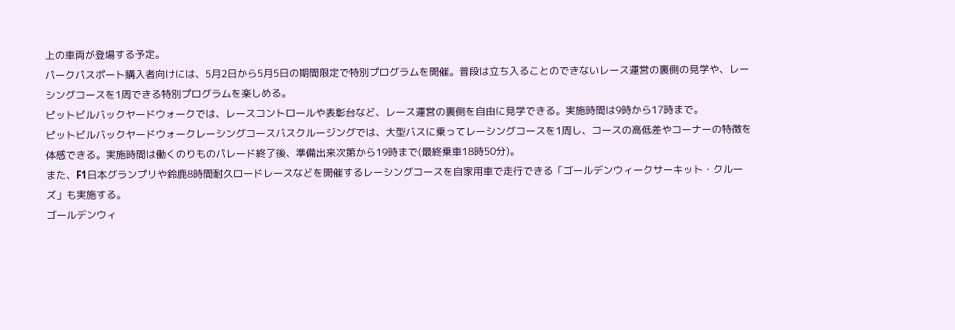上の車両が登場する予定。
パークパスポート購入者向けには、5月2日から5月5日の期間限定で特別プログラムを開催。普段は立ち入ることのできないレース運営の裏側の見学や、レーシングコースを1周できる特別プログラムを楽しめる。
ピットビルバックヤードウォークでは、レースコントロールや表彰台など、レース運営の裏側を自由に見学できる。実施時間は9時から17時まで。
ピットビルバックヤードウォークレーシングコースバスクルージングでは、大型バスに乗ってレーシングコースを1周し、コースの高低差やコーナーの特徴を体感できる。実施時間は働くのりものパレード終了後、準備出来次第から19時まで(最終乗車18時50分)。
また、F1日本グランプリや鈴鹿8時間耐久ロードレースなどを開催するレーシングコースを自家用車で走行できる「ゴールデンウィークサーキット・クルーズ」も実施する。
ゴールデンウィ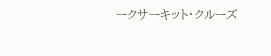ークサーキット・クルーズ